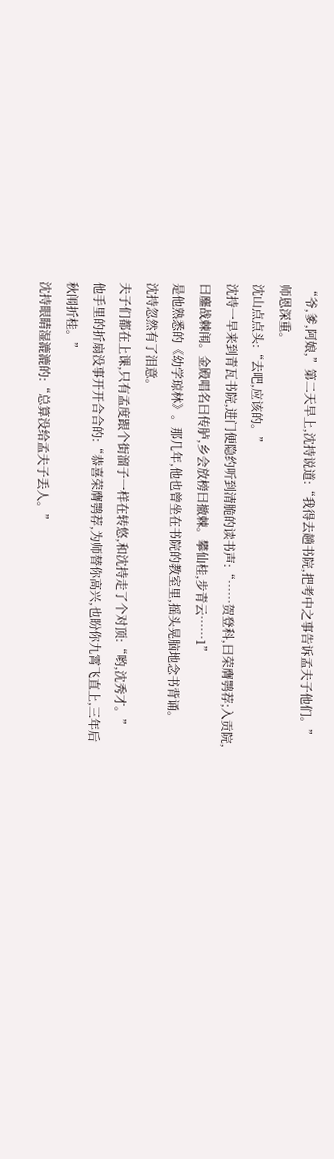“爷,爹,阿娘,”第二天早上,沈持说道:“我得去趟书院,把考中之事告诉孟夫子他们。”
师恩深重。
沈山点点头:“去吧,应该的。”
沈持一早来到青瓦书院,进门便隐约听到清脆的读书声:“……贺登科,曰荣膺鹗荐;入贡院,曰鏖战棘闱。金殿唱名曰传胪,乡会放榜曰撤棘。攀仙桂,步青云……1”
是他熟悉的《幼学琼林》。那几年,他也曾坐在书院的教室里,摇头晃脑地念书背诵。
沈持忽然有了泪意。
夫子们都在上课,只有孟度跟个街溜子一样在转悠,和沈持走了个对顶:“哟,沈秀才。”
他手里的折扇没事开开合合的:“恭喜荣膺鹗荐,为师替你高兴,也盼你九霄飞直上,三年后秋闱折桂。”
沈持眼睛湿漉漉的:“总算没给孟夫子丢人。”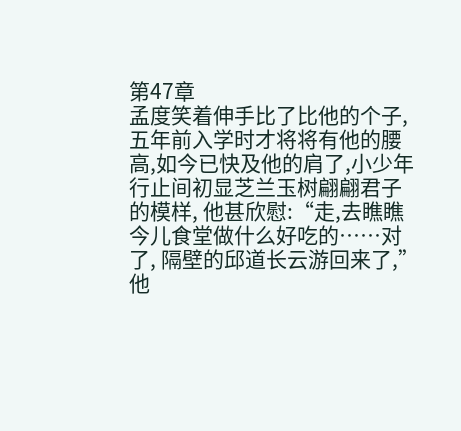第47章
孟度笑着伸手比了比他的个子, 五年前入学时才将将有他的腰高,如今已快及他的肩了,小少年行止间初显芝兰玉树翩翩君子的模样, 他甚欣慰:“走,去瞧瞧今儿食堂做什么好吃的……对了, 隔壁的邱道长云游回来了,”他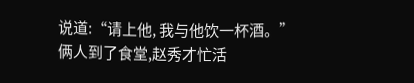说道:“请上他, 我与他饮一杯酒。”
俩人到了食堂,赵秀才忙活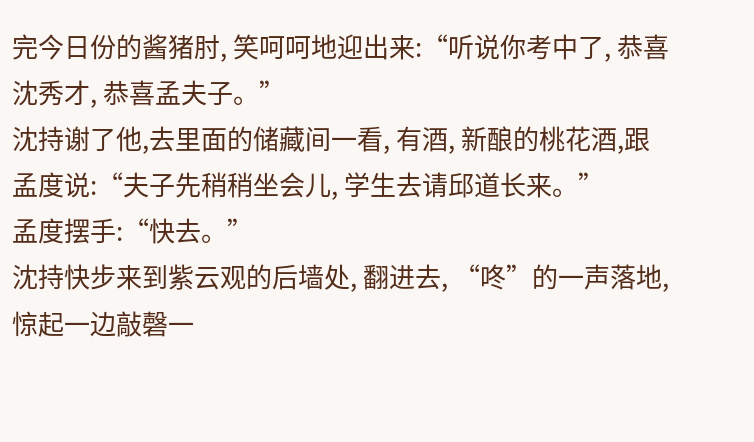完今日份的酱猪肘, 笑呵呵地迎出来:“听说你考中了, 恭喜沈秀才, 恭喜孟夫子。”
沈持谢了他,去里面的储藏间一看, 有酒, 新酿的桃花酒,跟孟度说:“夫子先稍稍坐会儿, 学生去请邱道长来。”
孟度摆手:“快去。”
沈持快步来到紫云观的后墙处, 翻进去, “咚”的一声落地,惊起一边敲磬一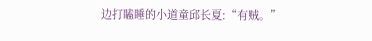边打瞌睡的小道童邱长夏:“有贼。”